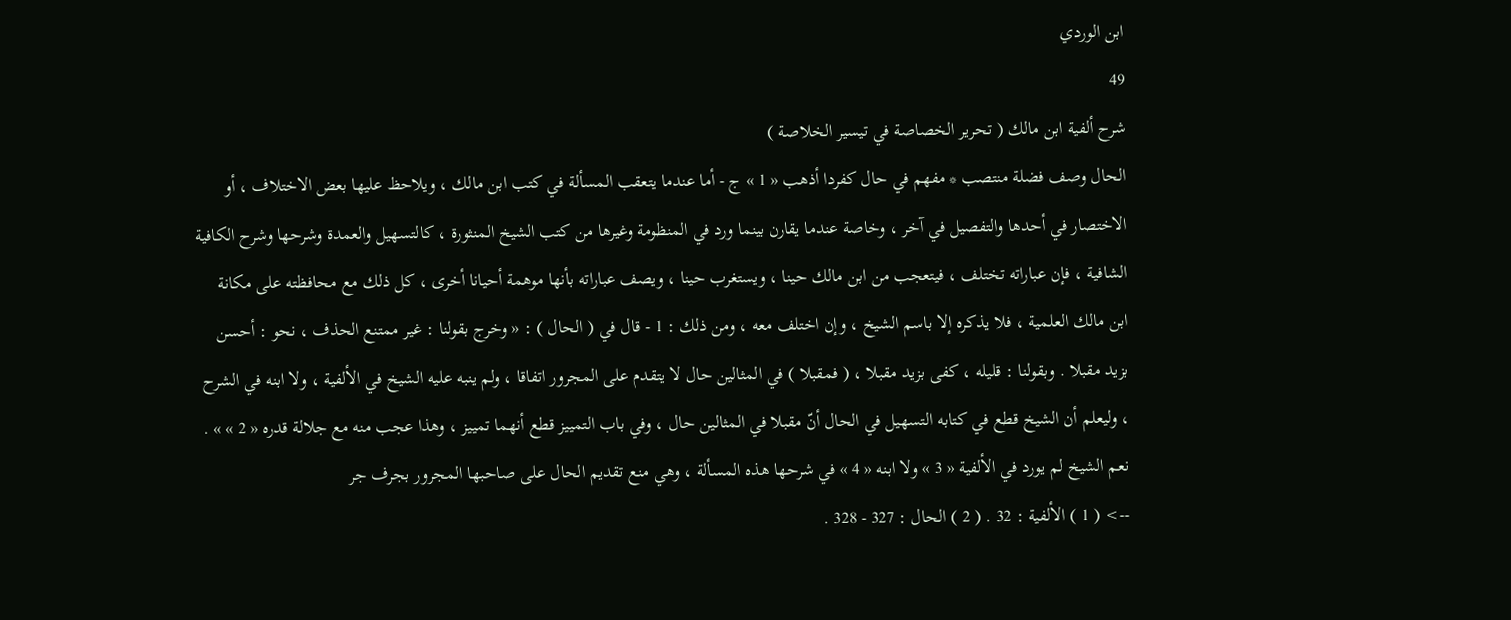ابن الوردي
49
شرح ألفية ابن مالك ( تحرير الخصاصة في تيسير الخلاصة )
الحال وصف فضلة منتصب * مفهم في حال كفردا أذهب « 1 » ج - أما عندما يتعقب المسألة في كتب ابن مالك ، ويلاحظ عليها بعض الاختلاف ، أو الاختصار في أحدها والتفصيل في آخر ، وخاصة عندما يقارن بينما ورد في المنظومة وغيرها من كتب الشيخ المنثورة ، كالتسهيل والعمدة وشرحها وشرح الكافية الشافية ، فإن عباراته تختلف ، فيتعجب من ابن مالك حينا ، ويستغرب حينا ، ويصف عباراته بأنها موهمة أحيانا أخرى ، كل ذلك مع محافظته على مكانة ابن مالك العلمية ، فلا يذكره إلا باسم الشيخ ، وإن اختلف معه ، ومن ذلك : 1 - قال في ( الحال ) : « وخرج بقولنا : غير ممتنع الحذف ، نحو : أحسن بزيد مقبلا . وبقولنا : قليله ، كفى بزيد مقبلا ، ( فمقبلا ) في المثالين حال لا يتقدم على المجرور اتفاقا ، ولم ينبه عليه الشيخ في الألفية ، ولا ابنه في الشرح ، وليعلم أن الشيخ قطع في كتابه التسهيل في الحال أنّ مقبلا في المثالين حال ، وفي باب التمييز قطع أنهما تمييز ، وهذا عجب منه مع جلالة قدره « 2 » » . نعم الشيخ لم يورد في الألفية « 3 » ولا ابنه « 4 » في شرحها هذه المسألة ، وهي منع تقديم الحال على صاحبها المجرور بجرف جر
--> ( 1 ) الألفية : 32 . ( 2 ) الحال : 327 - 328 .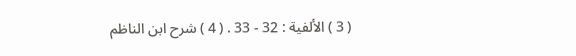( 3 ) الألفية : 32 - 33 . ( 4 ) شرح ابن الناظم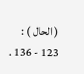( الحال ) : 123 - 136 .